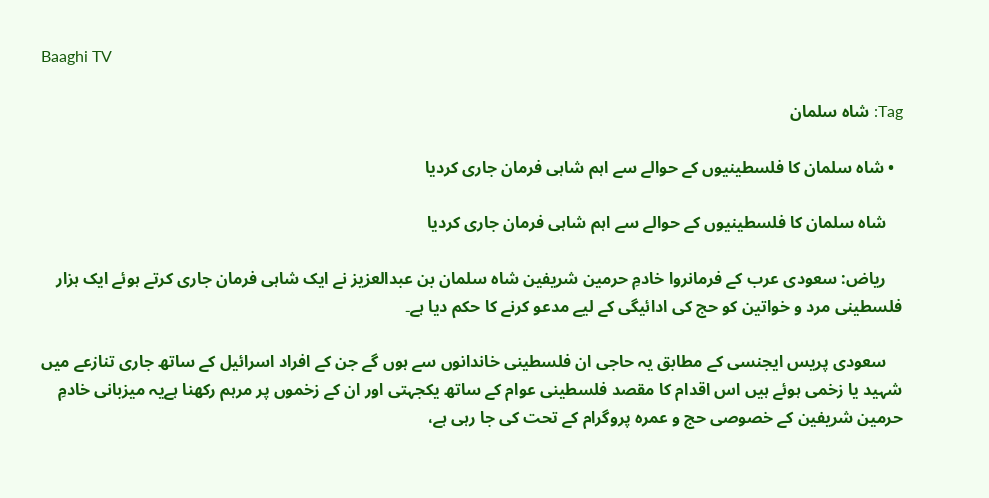Baaghi TV

Tag: شاہ سلمان

  • شاہ سلمان کا فلسطینیوں کے حوالے سے اہم شاہی فرمان جاری کردیا

    شاہ سلمان کا فلسطینیوں کے حوالے سے اہم شاہی فرمان جاری کردیا

    ریاض: سعودی عرب کے فرمانروا خادمِ حرمین شریفین شاہ سلمان بن عبدالعزیز نے ایک شاہی فرمان جاری کرتے ہوئے ایک ہزار فلسطینی مرد و خواتین کو حج کی ادائیگی کے لیے مدعو کرنے کا حکم دیا ہے۔

    سعودی پریس ایجنسی کے مطابق یہ حاجی ان فلسطینی خاندانوں سے ہوں گے جن کے افراد اسرائیل کے ساتھ جاری تنازعے میں شہید یا زخمی ہوئے ہیں اس اقدام کا مقصد فلسطینی عوام کے ساتھ یکجہتی اور ان کے زخموں پر مرہم رکھنا ہےیہ میزبانی خادمِ حرمین شریفین کے خصوصی حج و عمرہ پروگرام کے تحت کی جا رہی ہے،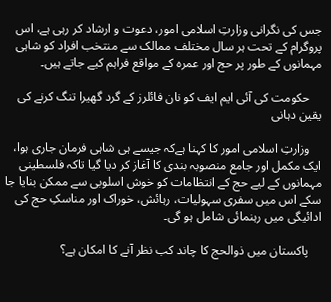جس کی نگرانی وزارتِ اسلامی امور، دعوت و ارشاد کر رہی ہے، اس پروگرام کے تحت ہر سال مختلف ممالک سے منتخب افراد کو شاہی مہمانوں کے طور پر حج اور عمرہ کے مواقع فراہم کیے جاتے ہیں۔

    حکومت کی آئی ایم ایف کو نان فائلرز کے گرد گھیرا تنگ کرنے کی یقین دہانی

    وزارتِ اسلامی امور کا کہنا ہےکہ جیسے ہی شاہی فرمان جاری ہوا، ایک مکمل اور جامع منصوبہ بندی کا آغاز کر دیا گیا تاکہ فلسطینی مہمانوں کے لیے حج کے انتظامات کو خوش اسلوبی سے ممکن بنایا جا سکے اس میں سفری سہولیات، رہائش، خوراک اور مناسکِ حج کی ادائیگی میں رہنمائی شامل ہو گی۔

    پاکستان میں ذوالحج کا چاند کب نظر آنے کا امکان ہے؟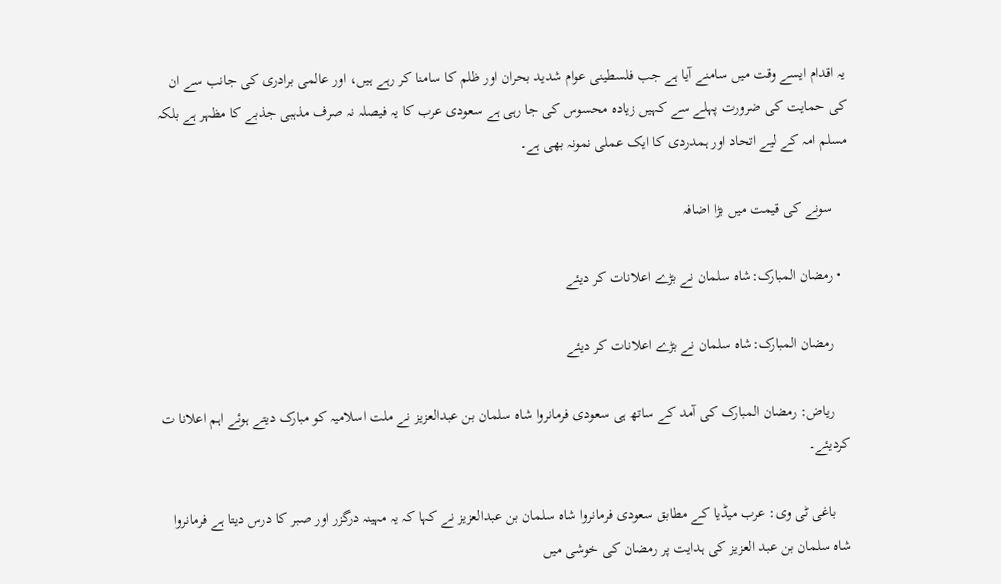یہ اقدام ایسے وقت میں سامنے آیا ہے جب فلسطینی عوام شدید بحران اور ظلم کا سامنا کر رہے ہیں، اور عالمی برادری کی جانب سے ان کی حمایت کی ضرورت پہلے سے کہیں زیادہ محسوس کی جا رہی ہے سعودی عرب کا یہ فیصلہ نہ صرف مذہبی جذبے کا مظہر ہے بلکہ مسلم امہ کے لیے اتحاد اور ہمدردی کا ایک عملی نمونہ بھی ہے۔

    سونے کی قیمت میں بڑا اضافہ

  • رمضان المبارک:شاہ سلمان نے بڑے اعلانات کر دیئے

    رمضان المبارک:شاہ سلمان نے بڑے اعلانات کر دیئے

    ریاض: رمضان المبارک کی آمد کے ساتھ ہی سعودی فرمانروا شاہ سلمان بن عبدالعزیز نے ملت اسلامیہ کو مبارک دیتے ہوئے اہم اعلانا ت کردیئے۔

    باغی ٹی وی: عرب میڈیا کے مطابق سعودی فرمانروا شاہ سلمان بن عبدالعزیز نے کہا کہ یہ مہینہ درگزر اور صبر کا درس دیتا ہے فرمانروا شاہ سلمان بن عبد العزیز کی ہدایت پر رمضان کی خوشی میں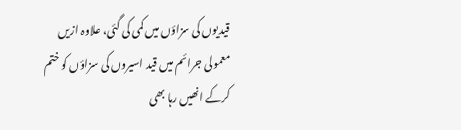قیدیوں کی سزاؤں میں کمی کی گئی، علاوہ ازیں معمولی جرائم میں قید اسیروں کی سزاؤں کو ختم کرکے انھیں رہا بھی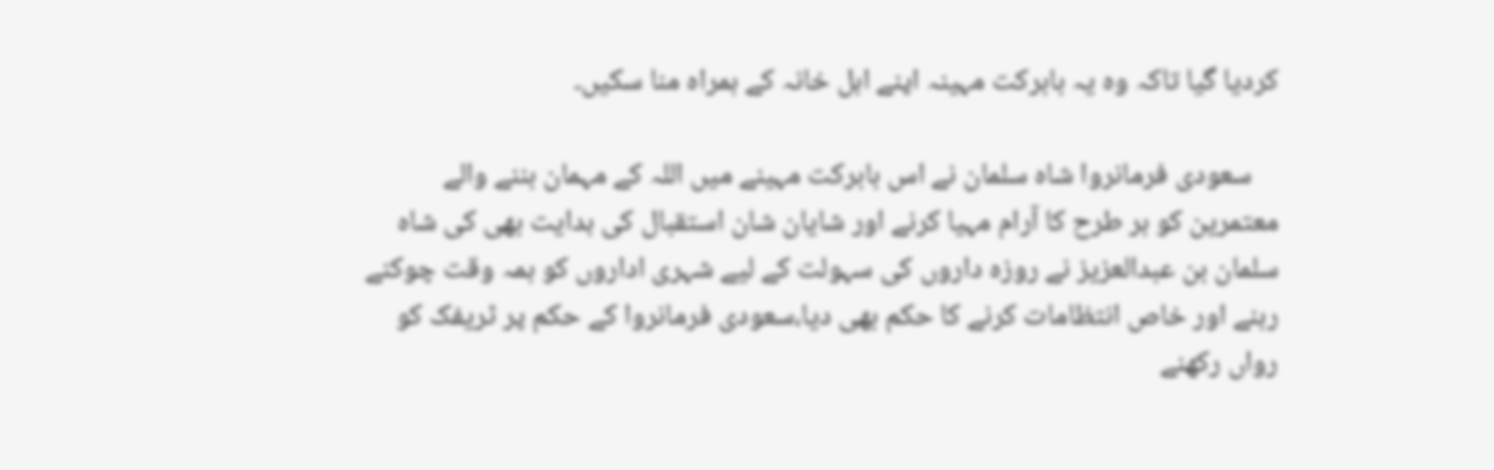کردیا گیا تاکہ وہ یہ بابرکت مہینہ اپنے اہل خانہ کے ہمراہ منا سکیں۔

    سعودی فرمانروا شاہ سلمان نے اس بابرکت مہینے میں اللہ کے مہمان بننے والے معتمرین کو ہر طرح کا آرام مہیا کرنے اور شایان شان استقبال کی ہدایت بھی کی شاہ سلمان بن عبدالعزیز نے روزہ داروں کی سہولت کے لیے شہری اداروں کو ہمہ وقت چوکنے رہنے اور خاص انتظامات کرنے کا حکم بھی دیا،سعودی فرمانروا کے حکم پر ٹریفک کو رواں رکھنے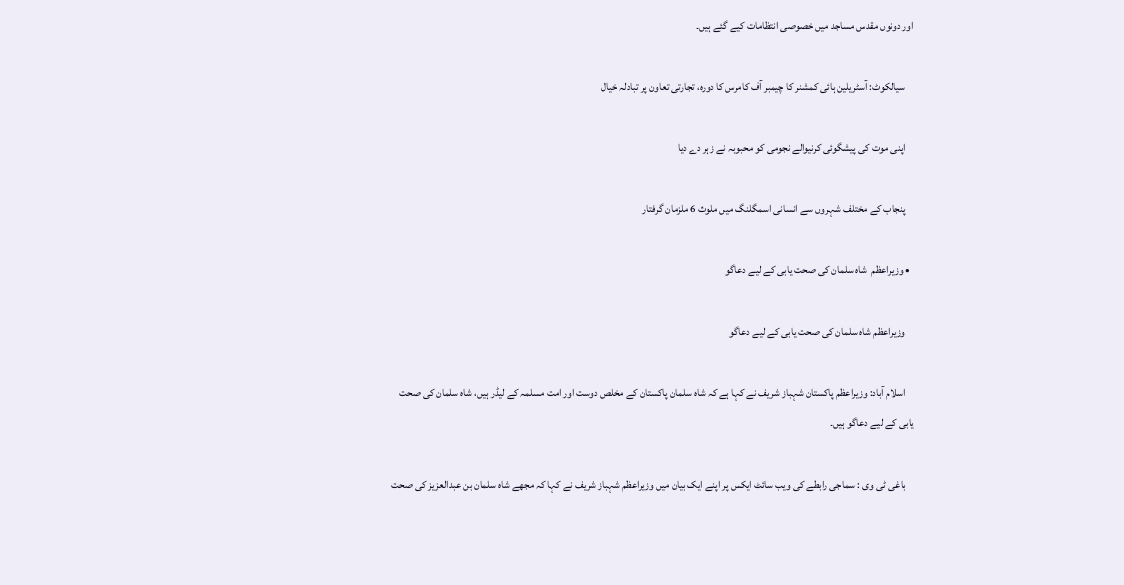اور دونوں مقدس مساجد میں خصوصی انتظامات کیے گئے ہیں۔

    سیالکوٹ: آسٹریلین ہائی کمشنر کا چیمبر آف کامرس کا دورہ، تجارتی تعاون پر تبادلہ خیال

    اپنی موت کی پیشگوئی کرنیوالے نجومی کو محبوبہ نے زہر دے دیا

    پنجاب کے مختلف شہروں سے انسانی اسمگلنگ میں ملوث 6 ملزمان گرفتار

  • وزیراعظم  شاہ سلمان کی صحت یابی کے لیے دعاگو

    وزیراعظم شاہ سلمان کی صحت یابی کے لیے دعاگو

    اسلام آباد: وزیراعظم پاکستان شہباز شریف نے کہا ہے کہ شاہ سلمان پاکستان کے مخلص دوست اور امت مسلمہ کے لیڈر ہیں، شاہ سلمان کی صحت یابی کے لیے دعاگو ہیں۔

    باغی ٹی وی : سماجی رابطے کی ویب سائٹ ایکس پر اپنے ایک بیان میں وزیراعظم شہباز شریف نے کہا کہ مجھے شاہ سلمان بن عبدالعزیز کی صحت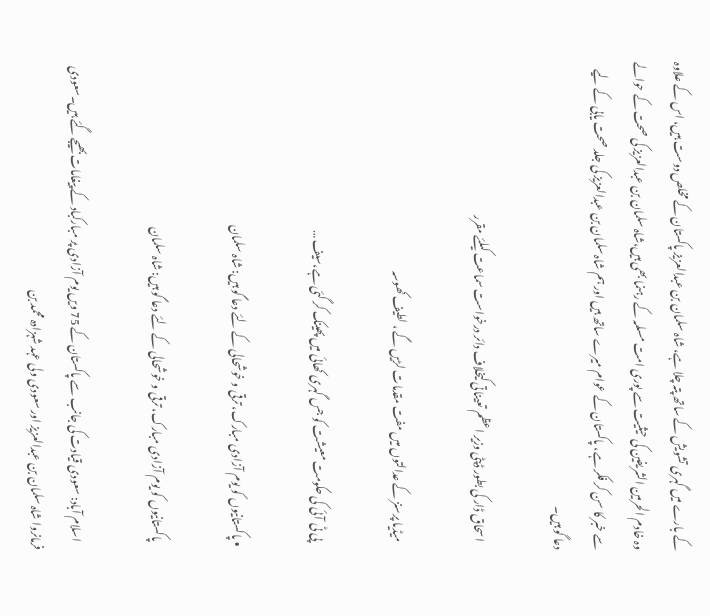کے بارے میں گہری تشویش کے ساتھ پتہ چلا ہے، شاہ سلمان بن عبدالعزیز پاکستان کے مخلص دوست ہیں، اس کے علاوہ وہ خادم الحرمین الشریفین کی حیثیت سے پوری امت مسلمہ کے رہنما بھی ہیں،شاہ سلمان بن عبدالعزیز کی صحت کے حوالے سے خبر کا سن کر فکر ہے، پاکستان کے عوام میرے ساتھ ہیں اور ہم شاہ سلمان بن عبدالعزیز کی جلد صحت یابی کے لیے دعا گو ہیں۔

    اسحاق ڈار کی بطور ڈپٹی وزیر اعظم تعیناتی کیخلاف دائر درخواست سماعت کیلئے مقرر

    میڈیا پرسنز کے عدالتوں میں مفت مقدمات لڑیں گے ، لطیف کھوسہ

    پی ٹی آئی کی حکومت معیشت کو جس گہری کھائی میں پھینک کر گئی ہے،سیف …

  • پاکستانیوں کو یوم آزادی مبارک، ترقی و خوشحالی کے لئے دعا گو ہیں: شاہ سلمان

    پاکستانیوں کو یوم آزادی مبارک، ترقی و خوشحالی کے لئے دعا گو ہیں: شاہ سلمان

    اسلام آباد: سعودی قیادت کی جانب سے پاکستان کے 75 ویں یوم آزادی پر مبارکباد کے پیغامات بھیجے گئے ہیں۔سعودی فرمانروا شاہ سلمان بن عبدالعزیز اور سعودی ولی عہد شہزادہ محمد بن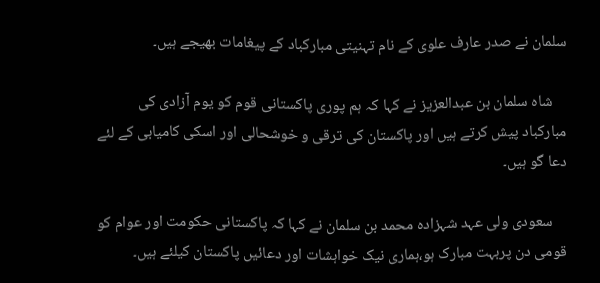سلمان نے صدر عارف علوی کے نام تہنیتی مبارکباد کے پیغامات بھیجے ہیں۔

    شاہ سلمان بن عبدالعزیز نے کہا کہ ہم پوری پاکستانی قوم کو یوم آزادی کی مبارکباد پيش کرتے ہیں اور پاکستان کی ترقی و خوشحالی اور اسکی کامیابی کے لئے دعا گو ہیں۔

    سعودی ولی عہد شہزادہ محمد بن سلمان نے کہا کہ پاکستانی حکومت اور عوام کو قومی دن پربہت مبارک ہو،ہماری نیک خواہشات اور دعائیں پاکستان کیلئے ہیں۔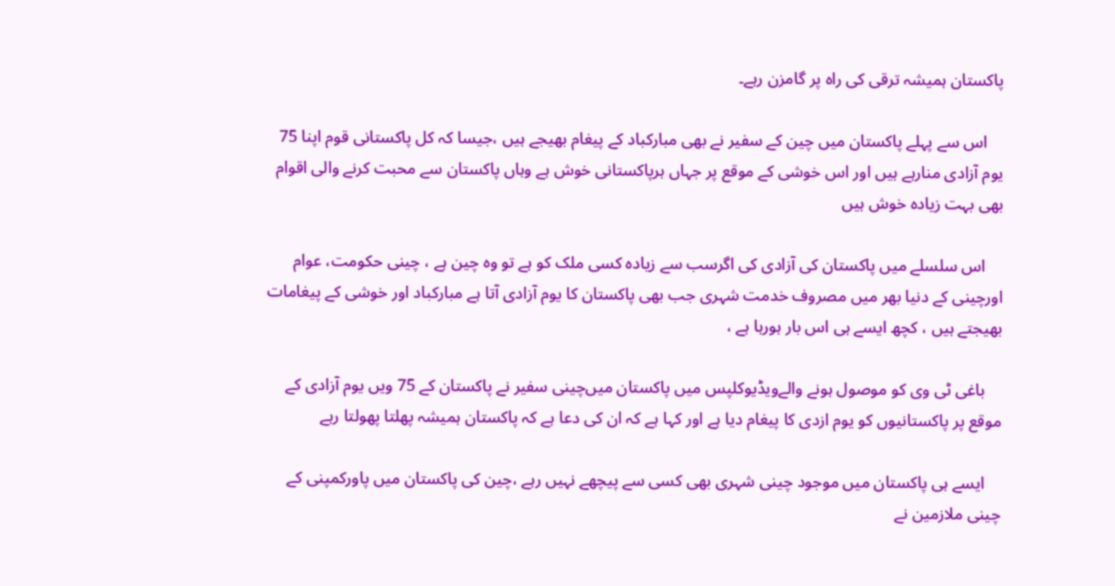پاکستان ہمیشہ ترقی کی راہ پر گامزن رہے۔

    اس سے پہلے پاکستان میں چین کے سفیر نے بھی مبارکباد کے پیغام بھیجے ہیں ،جیسا کہ کل پاکستانی قوم اپنا 75 یوم آزادی منارہے ہیں اور اس خوشی کے موقع پر جہاں ہرپاکستانی خوش ہے وہاں پاکستان سے محبت کرنے والی اقوام بھی بہت زیادہ خوش ہیں

    اس سلسلے میں پاکستان کی آزادی کی اگرسب سے زیادہ کسی ملک کو ہے تو وہ چین ہے ، چینی حکومت، عوام اورچینی کے دنیا بھر میں مصروف خدمت شہری جب بھی پاکستان کا یوم آزادی آتا ہے مبارکباد اور خوشی کے پیغامات بھیجتے ہیں ، کچھ ایسے ہی اس بار ہورہا ہے ،

    باغی ٹی وی کو موصول ہونے والےویڈیوکلپس میں پاکستان میں‌چینی سفیر نے پاکستان کے 75 ویں یوم آزادی کے موقع پر پاکستانیوں کو یوم ازدی کا پیغام دیا ہے اور کہا ہے کہ ان کی دعا ہے کہ پاکستان ہمیشہ پھلتا پھولتا رہے

    ایسے ہی پاکستان میں موجود چینی شہری بھی کسی سے پیچھے نہیں رہے ،چین کی پاکستان میں پاورکمپنی کے چینی ملازمین نے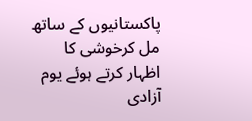پاکستانیوں کے ساتھ مل کرخوشی کا اظہار کرتے ہوئے یوم آزادی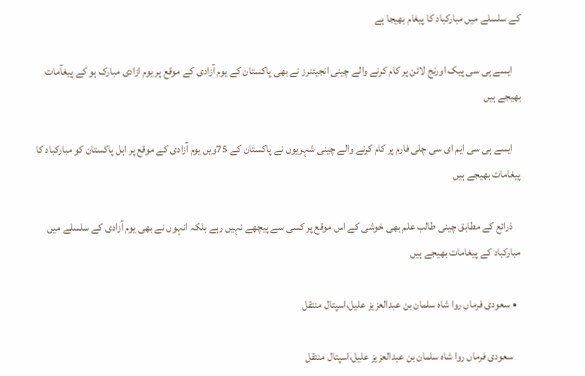کے سلسلے میں مبارکباد کا پیغام بھیجا ہے

    ایسے ہی سی پیک اورنج لائن پر کام کرنے والے چینی انجیئنرز نے بھی پاکستان کے یوم آزادی کے موقع پر یوم ازادی مبارک ہو کے پیغآمات بھیجے ہیں‌

    ایسے ہی سی ایم ای سی چلی فارم پر کام کرنے والے چینی شہریوں نے پاکستان کے 75ویں یوم آزادی کے موقع پر اہل پاکستان کو مبارکباد کا پیغامات بھیجے ہیں

    ذرائع کے مطابق چینی طالب علم بھی خوشی کے اس موقع پر کسی سے پیچھے نہیں رہے بلکہ انہوں نے بھی یوم آزادی کے سلسلے میں مبارکباد کے پیغامات بھیجے ہیں‌

  • سعودی فرماں روا شاہ سلمان بن عبدالعزیز علیل،اسپتال منتقل

    سعودی فرماں روا شاہ سلمان بن عبدالعزیز علیل،اسپتال منتقل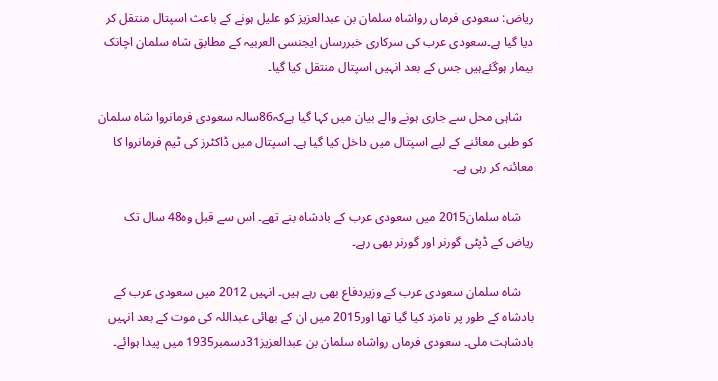ریاض: سعودی فرماں رواشاہ سلمان بن عبدالعزیز کو علیل ہونے کے باعث اسپتال منتقل کر دیا گیا ہے۔سعودی عرب کی سرکاری خبررساں ایجنسی العربیہ کے مطابق شاہ سلمان اچانک بیمار ہوگئےہیں جس کے بعد انہیں اسپتال منتقل کیا گیا۔

    شاہی محل سے جاری ہونے والے بیان میں کہا گیا ہےکہ86سالہ سعودی فرمانروا شاہ سلمان کو طبی معائنے کے لیے اسپتال میں داخل کیا گیا ہے۔ اسپتال میں ڈاکٹرز کی ٹیم فرمانروا کا معائنہ کر رہی ہے۔

    شاہ سلمان2015 میں سعودی عرب کے بادشاہ بنے تھے۔ اس سے قبل وہ48 سال تک ریاض کے ڈپٹی گورنر اور گورنر بھی رہے۔

    شاہ سلمان سعودی عرب کے وزیردفاع بھی رہے ہیں۔ انہیں 2012 میں سعودی عرب کے بادشاہ کے طور پر نامزد کیا گیا تھا اور2015 میں ان کے بھائی عبداللہ کی موت کے بعد انہیں بادشاہت ملی۔ سعودی فرماں رواشاہ سلمان بن عبدالعزیز31دسمبر1935 میں پیدا ہوائے۔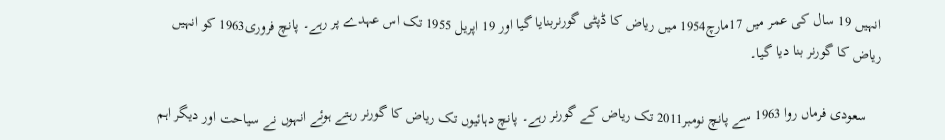انہیں 19 سال کی عمر میں 17مارچ1954 میں ریاض کا ڈپٹی گورنربنایا گیا اور 19 اپریل 1955 تک اس عہدے پر رہے۔ پانچ فروری1963 کو انہیں ریاض کا گورنر بنا دیا گیا۔

    سعودی فرماں روا 1963 سے پانچ نومبر2011 تک ریاض کے گورنر رہے۔ پانچ دہائیوں تک ریاض کا گورنر رہتے ہوئے انہوں نے سیاحت اور دیگر اہم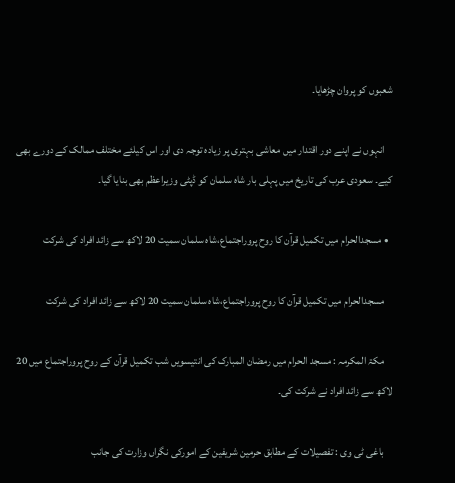شعبوں کو پروان چڑھایا۔

    انہوں نے اپنے دور اقتدار میں معاشی بہتری پر زیادہ توجہ دی اور اس کیلئے مختلف ممالک کے دورے بھی کیے۔ سعودی عرب کی تاریخ میں پہلی بار شاہ سلمان کو ڈپٹی وزیراعظم بھی بنایا گیا۔

  • مسجدالحرام میں تکمیل قرآن کا روح پروراجتماع،شاہ سلمان سمیت 20 لاکھ سے زائد افراد کی شرکت

    مسجدالحرام میں تکمیل قرآن کا روح پروراجتماع،شاہ سلمان سمیت 20 لاکھ سے زائد افراد کی شرکت

    مکۃ المکرمہ : مسجد الحرام میں رمضان المبارک کی انتیسویں شب تکمیل قرآن کے روح پروراجتماع میں 20 لاکھ سے زائد افراد نے شرکت کی۔

    باغی ٹی وی : تفصیلات کے مطابق حرمین شریفین کے امورکی نگراں وزارت کی جانب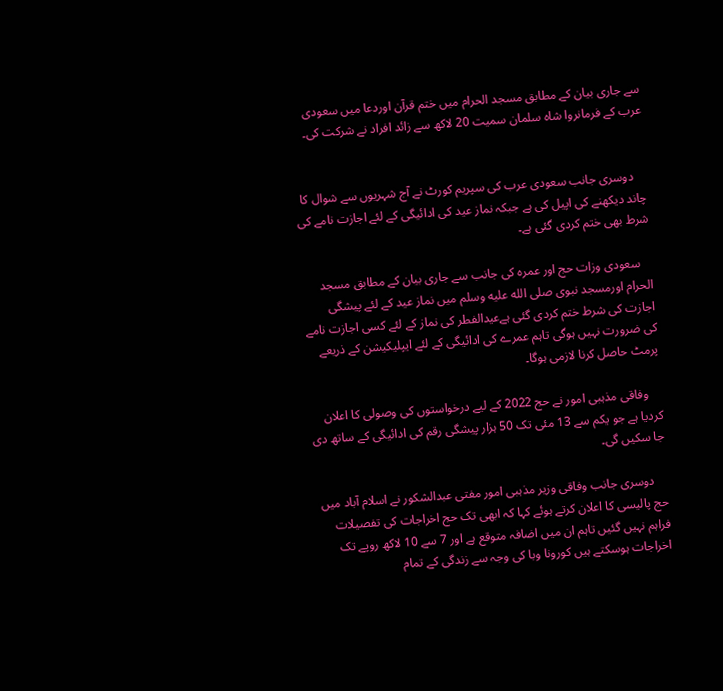سے جاری بیان کے مطابق مسجد الحرام میں ختم قرآن اوردعا میں سعودی عرب کے فرمانروا شاہ سلمان سمیت 20 لاکھ سے زائد افراد نے شرکت کی۔


    دوسری جانب سعودی عرب کی سپریم کورٹ نے آج شہریوں سے شوال کا چاند دیکھنے کی اپیل کی ہے جبکہ نماز عید کی ادائیگی کے لئے اجازت نامے کی شرط بھی ختم کردی گئی ہے۔

    سعودی وزات حج اور عمرہ کی جانب سے جاری بیان کے مطابق مسجد الحرام اورمسجد نبوی صلى الله عليه وسلم میں نماز عید کے لئے پیشگی اجازت کی شرط ختم کردی گئی ہےعیدالفطر کی نماز کے لئے کسی اجازت نامے کی ضرورت نہیں ہوگی تاہم عمرے کی ادائیگی کے لئے ایپلیکیشن کے ذریعے پرمٹ حاصل کرنا لازمی ہوگا۔

    وفاقی مذہبی امور نے حج 2022 کے لیے درخواستوں کی وصولی کا اعلان کردیا ہے جو یکم سے 13 مئی تک 50 ہزار پیشگی رقم کی ادائیگی کے ساتھ دی جا سکیں گی۔

    دوسری جانب وفاقی وزیر مذہبی امور مفتی عبدالشکور نے اسلام آباد میں حج پالیسی کا اعلان کرتے ہوئے کہا کہ ابھی تک حج اخراجات کی تفصیلات فراہم نہیں گئیں تاہم ان میں اضافہ متوقع ہے اور 7 سے 10 لاکھ روپے تک اخراجات ہوسکتے ہیں کورونا وبا کی وجہ سے زندگی کے تمام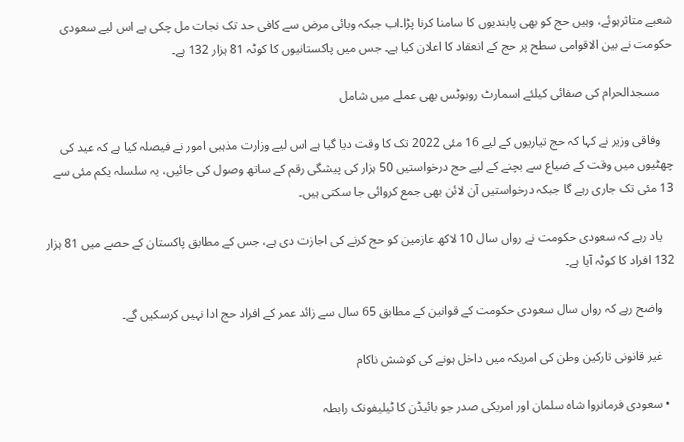شعبے متاثرہوئے، وہیں حج کو بھی پابندیوں کا سامنا کرنا پڑا۔اب جبکہ وبائی مرض سے کافی حد تک نجات مل چکی ہے اس لیے سعودی حکومت نے بین الاقوامی سطح پر حج کے انعقاد کا اعلان کیا ہے۔ جس میں پاکستانیوں کا کوٹہ 81 ہزار 132 ہے۔

    مسجدالحرام کی صفائی کیلئے اسمارٹ روبوٹس بھی عملے میں شامل

    وفاقی وزیر نے کہا کہ حج تیاریوں کے لیے 16 مئی 2022 تک کا وقت دیا گیا ہے اس لیے وزارت مذہبی امور نے فیصلہ کیا ہے کہ عید کی چھٹیوں میں وقت کے ضیاع سے بچنے کے لیے حج درخواستیں 50 ہزار کی پیشگی رقم کے ساتھ وصول کی جائیں، یہ سلسلہ یکم مئی سے 13 مئی تک جاری رہے گا جبکہ درخواستیں آن لائن بھی جمع کروائی جا سکتی ہیں۔

    یاد رہے کہ سعودی حکومت نے رواں سال 10 لاکھ عازمین کو حج کرنے کی اجازت دی ہے، جس کے مطابق پاکستان کے حصے میں 81 ہزار 132 افراد کا کوٹہ آیا ہے۔

    واضح رہے کہ رواں سال سعودی حکومت کے قوانین کے مطابق 65 سال سے زائد عمر کے افراد حج ادا نہیں کرسکیں گے۔

    غیر قانونی تارکین وطن کی امریکہ میں داخل ہونے کی کوشش ناکام

  • سعودی فرمانروا شاہ سلمان اور امریکی صدر جو بائیڈن کا ٹیلیفونک رابطہ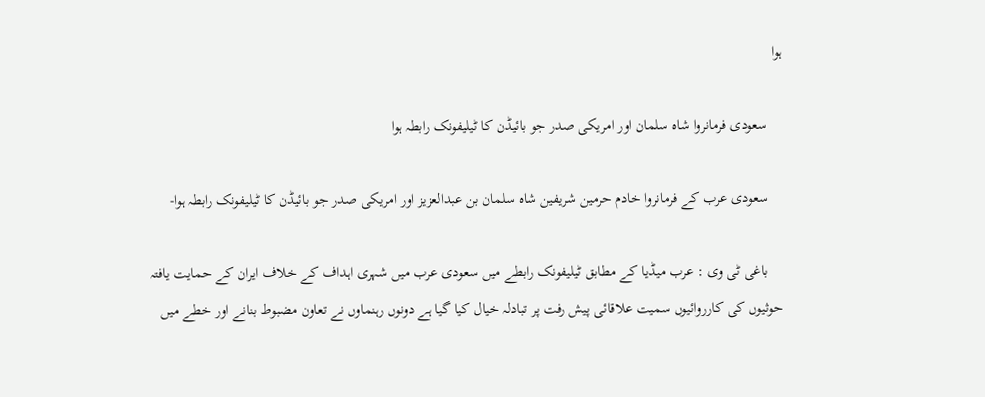ہوا

    سعودی فرمانروا شاہ سلمان اور امریکی صدر جو بائیڈن کا ٹیلیفونک رابطہ ہوا

    سعودی عرب کے فرمانروا خادم حرمین شریفین شاہ سلمان بن عبدالعزیز اور امریکی صدر جو بائیڈن کا ٹیلیفونک رابطہ ہوا-

    باغی ٹی وی : عرب میڈیا کے مطابق ٹیلیفونک رابطے میں سعودی عرب میں شہری اہداف کے خلاف ایران کے حمایت یافتہ حوثیوں کی کارروائیوں سمیت علاقائی پیش رفت پر تبادلہ خیال کیا گیا ہے دونوں رہنماوں نے تعاون مضبوط بنانے اور خطے میں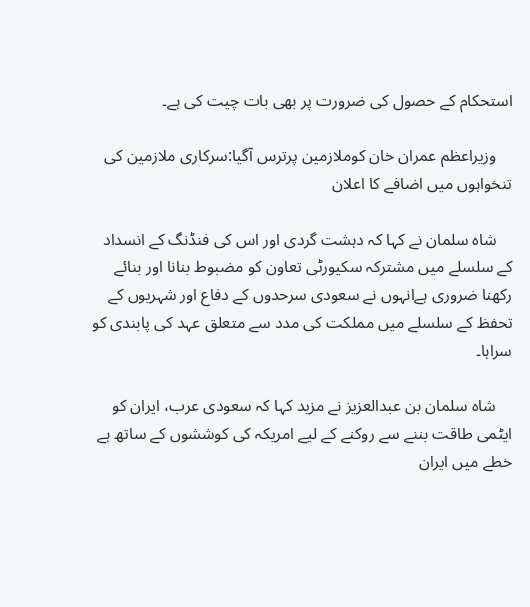استحکام کے حصول کی ضرورت پر بھی بات چیت کی ہے۔

    وزیراعظم عمران خان کوملازمین پرترس آگیا:سرکاری ملازمین کی تنخواہوں میں اضافے کا اعلان

    شاہ سلمان نے کہا کہ دہشت گردی اور اس کی فنڈنگ کے انسداد کے سلسلے میں مشترکہ سکیورٹی تعاون کو مضبوط بنانا اور بنائے رکھنا ضروری ہےانہوں نے سعودی سرحدوں کے دفاع اور شہریوں کے تحفظ کے سلسلے میں مملکت کی مدد سے متعلق عہد کی پابندی کو سراہا۔

    شاہ سلمان بن عبدالعزیز نے مزید کہا کہ سعودی عرب، ایران کو ایٹمی طاقت بننے سے روکنے کے لیے امریکہ کی کوششوں کے ساتھ ہے خطے میں ایران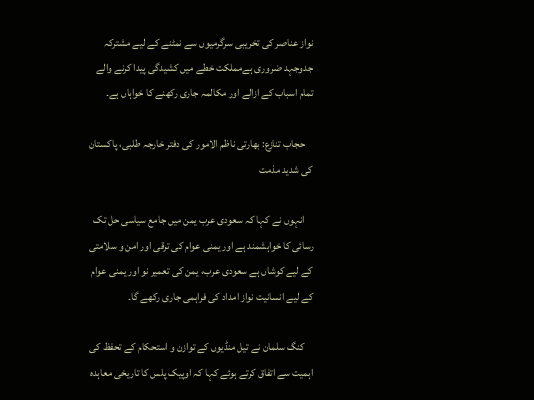نواز عناصر کی تخریبی سرگرمیوں سے نمٹنے کے لیے مشترکہ جدوجہد ضروری ہےمملکت خطے میں کشیدگی پیدا کرنے والے تمام اسباب کے ازالے اور مکالمہ جاری رکھنے کا خواہاں ہے۔

    حجاب تنازع: بھارتی ناظم الامور کی دفتر خارجہ طلبی، پاکستان کی شدید مذمت

    انہوں نے کہا کہ سعودی عرب یمن میں جامع سیاسی حل تک رسائی کا خواہشمند ہے اور یمنی عوام کی ترقی اور امن و سلامتی کے لیے کوشاں ہے سعودی عرب، یمن کی تعمیر نو اور یمنی عوام کے لیے انسانیت نواز امداد کی فراہمی جاری رکھے گا۔

    کنگ سلمان نے تیل منڈیوں کے توازن و استحکام کے تحفظ کی اہمیت سے اتفاق کرتے ہوئے کہا کہ اوپیک پلس کا تاریخی معاہدہ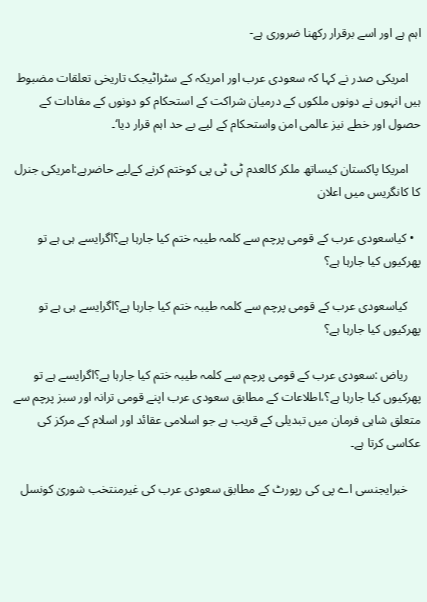اہم ہے اور اسے برقرار رکھنا ضروری ہے-

    امریکی صدر نے کہا کہ سعودی عرب اور امریکہ کے سٹراٹیجک تاریخی تعلقات مضبوط ہیں انہوں نے دونوں ملکوں کے درمیان شراکت کے استحکام کو دونوں کے مفادات کے حصول اور خطے نیز عالمی امن واستحکام کے لیے بے حد اہم قرار دیا‘۔

    امریکا پاکستان کیساتھ ملکر کالعدم ٹی ٹی پی کوختم کرنے کےلیے حاضرہے:امریکی جنرل کا کانگریس میں اعلان

  • کیاسعودی عرب کے قومی پرچم سے کلمہ طیبہ ختم کیا جارہا ہے؟اگرایسے ہی ہے تو پھرکیوں کیا جارہا ہے؟

    کیاسعودی عرب کے قومی پرچم سے کلمہ طیبہ ختم کیا جارہا ہے؟اگرایسے ہی ہے تو پھرکیوں کیا جارہا ہے؟

    ریاض :سعودی عرب کے قومی پرچم سے کلمہ طیبہ ختم کیا جارہا ہے؟اگرایسے ہے تو پھرکیوں کیا جارہا ہے؟،اطلاعات کے مطابق سعودی عرب اپنے قومی ترانہ اور سبز پرچم سے متعلق شاہی فرمان میں تبدیلی کے قریب ہے جو اسلامی عقائد اور اسلام کے مرکز کی عکاسی کرتا ہے۔

    خبرایجنسی اے پی کی رپورٹ کے مطابق سعودی عرب کی غیرمنتخب شوریٰ کونسل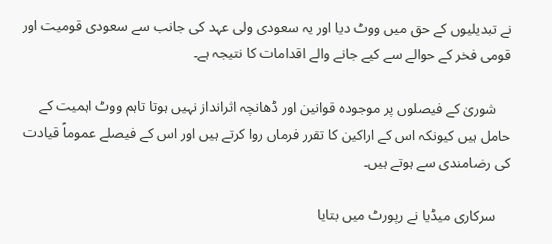نے تبدیلیوں کے حق میں ووٹ دیا اور یہ سعودی ولی عہد کی جانب سے سعودی قومیت اور قومی فخر کے حوالے سے کیے جانے والے اقدامات کا نتیجہ ہے۔

    شوریٰ کے فیصلوں پر موجودہ قوانین اور ڈھانچہ اثرانداز نہیں ہوتا تاہم ووٹ اہمیت کے حامل ہیں کیونکہ اس کے اراکین کا تقرر فرماں روا کرتے ہیں اور اس کے فیصلے عموماً قیادت کی رضامندی سے ہوتے ہیں۔

    سرکاری میڈیا نے رپورٹ میں بتایا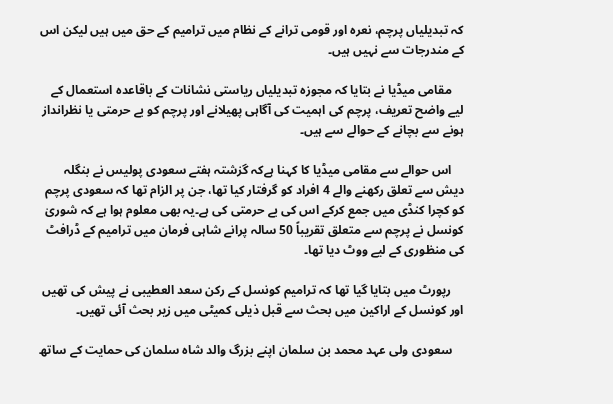کہ تبدیلیاں پرچم، نعرہ اور قومی ترانے کے نظام میں ترامیم کے حق میں ہیں لیکن اس کے مندرجات سے نہیں ہیں۔

    مقامی میڈیا نے بتایا کہ مجوزہ تبدیلیاں ریاستی نشانات کے باقاعدہ استعمال کے لیے واضح تعریف، پرچم کی اہمیت کی آگاہی پھیلانے اور پرچم کو بے حرمتی یا نظرانداز ہونے سے بچانے کے حوالے سے ہیں۔

    اس حوالے سے مقامی میڈیا کا کہنا ہےکہ گزشتہ ہفتے سعودی پولیس نے بنگلہ دیش سے تعلق رکھنے والے 4 افراد کو گرفتار کیا تھا، جن پر الزام تھا کہ سعودی پرچم کو کچرا کنڈی میں جمع کرکے اس کی بے حرمتی کی ہے۔یہ بھی معلوم ہوا ہے کہ شوریٰ کونسل نے پرچم سے متعلق تقریباً 50 سالہ پرانے شاہی فرمان میں ترامیم کے ڈرافٹ کی منظوری کے لیے ووٹ دیا تھا۔

    رپورٹ میں بتایا گیا تھا کہ ترامیم کونسل کے رکن سعد العطیبی نے پیش کی تھیں اور کونسل کے اراکین میں بحث سے قبل ذیلی کمیٹی میں زیر بحث آئی تھیں۔

    سعودی ولی عہد محمد بن سلمان اپنے بزرگ والد شاہ سلمان کی حمایت کے ساتھ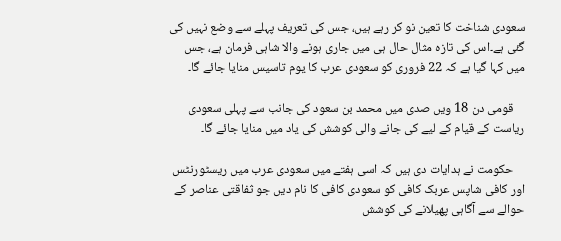سعودی شناخت کا تعین نو کر رہے ہیں، جس کی تعریف پہلے سے وضع نہیں کی گئی ہے۔اس کی تازہ مثال حال ہی میں جاری ہونے والا شاہی فرمان ہے، جس میں کہا گیا ہے کہ 22 فروری کو سعودی عرب کا یوم تاسیس منایا جائے گا۔

    قومی دن 18 ویں صدی میں محمد بن سعود کی جانب سے پہلی سعودی ریاست کے قیام کے لیے کی جانے والی کوشش کی یاد میں منایا جائے گا۔

    حکومت نے ہدایات دی ہیں کہ اسی ہفتے میں سعودی عرب میں ریسٹورنٹس اور کافی شاپس عربک کافی کو سعودی کافی کا نام دیں جو ثفاقتی عناصر کے حوالے سے آگاہی پھیلانے کی کوشش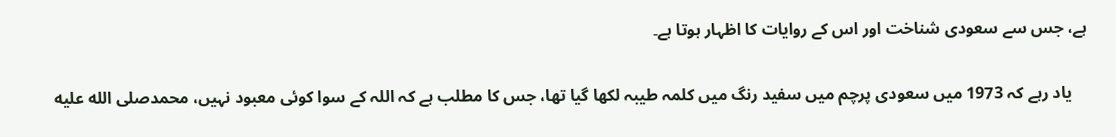ہے، جس سے سعودی شناخت اور اس کے روایات کا اظہار ہوتا ہے۔

    یاد رہے کہ 1973 میں سعودی پرچم میں سفید رنگ میں کلمہ طیبہ لکھا گیا تھا، جس کا مطلب ہے کہ اللہ کے سوا کوئی معبود نہیں، محمدصلى الله عليه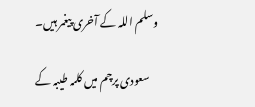وسلم اللہ کے آخری پیغمر ہیں۔

    سعودی پرچم میں کلمہ طیبہ کے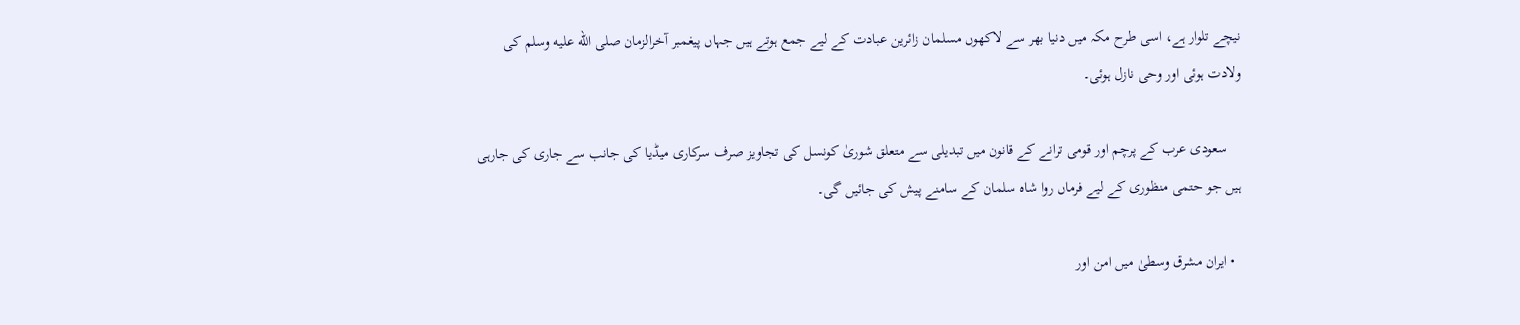نیچے تلوار ہے، اسی طرح مکہ میں دنیا بھر سے لاکھوں مسلمان زائرین عبادت کے لیے جمع ہوتے ہیں جہاں پیغمبر آخرالزمان صلى الله عليه وسلم کی ولادت ہوئی اور وحی نازل ہوئی۔

    سعودی عرب کے پرچم اور قومی ترانے کے قانون میں تبدیلی سے متعلق شوریٰ کونسل کی تجاویز صرف سرکاری میڈیا کی جانب سے جاری کی جارہی ہیں جو حتمی منظوری کے لیے فرماں روا شاہ سلمان کے سامنے پیش کی جائیں گی۔

  • ایران مشرق وسطیٰ میں امن اور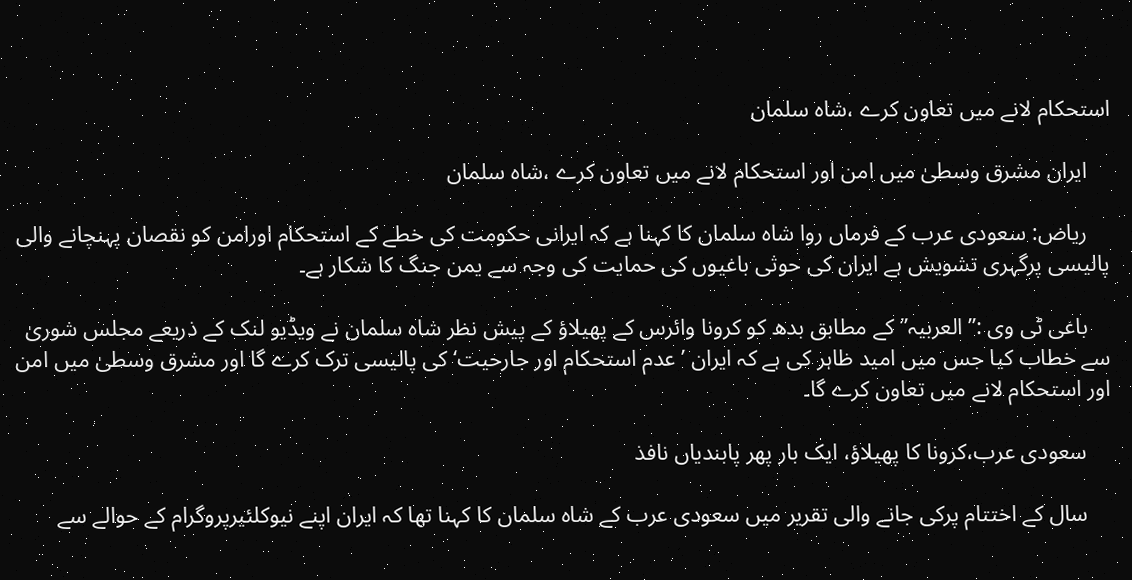استحکام لانے میں تعاون کرے ،شاہ سلمان

    ایران مشرق وسطیٰ میں امن اور استحکام لانے میں تعاون کرے ،شاہ سلمان

    ریاض: سعودی عرب کے فرماں روا شاہ سلمان کا کہنا ہے کہ ایرانی حکومت کی خطے کے استحکام اورامن کو نقصان پہنچانے والی پالیسی پرگہری تشویش ہے ایران کی حوثی باغیوں کی حمایت کی وجہ سے یمن جنگ کا شکار ہے۔

    باغی ٹی وی :”العربیہ” کے مطابق بدھ کو کرونا وائرس کے پھیلاؤ کے پیش نظر شاہ سلمان نے ویڈیو لنک کے ذریعے مجلس شوریٰ سے خطاب کیا جس میں امید ظاہر کی ہے کہ ایران ’عدم استحکام اور جارحیت‘ کی پالیسی ترک کرے گا اور مشرق وسطیٰ میں امن اور استحکام لانے میں تعاون کرے گا۔

    سعودی عرب،کرونا کا پھیلاؤ، ایک بار پھر پابندیاں نافذ

    سال کے اختتام پرکی جانے والی تقریر میں سعودی عرب کے شاہ سلمان کا کہنا تھا کہ ایران اپنے نیوکلئیرپروگرام کے حوالے سے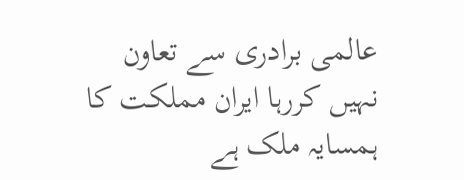عالمی برادری سے تعاون نہیں کررہا ایران مملکت کا ہمسایہ ملک ہے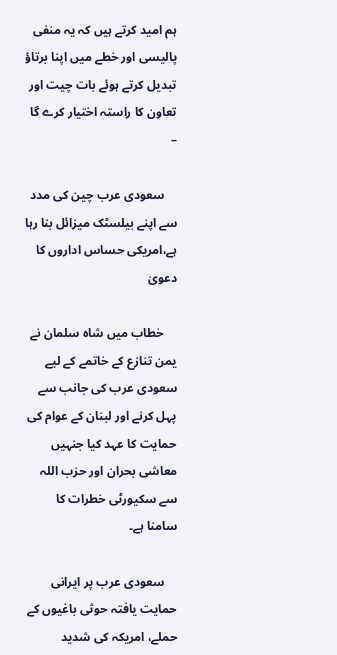ہم امید کرتے ہیں کہ یہ منفی پالیسی اور خطے میں اپنا برتاؤ تبدیل کرتے ہوئے بات چیت اور تعاون کا راستہ اختیار کرے گا –

    سعودی عرب چین کی مدد سے اپنے بیلسٹک میزائل بنا رہا ہے،امریکی حساس اداروں کا دعویٰ

    خطاب میں شاہ سلمان نے یمن تنازع کے خاتمے کے لیے سعودی عرب کی جانب سے پہل کرنے اور لبنان کے عوام کی حمایت کا عہد کیا جنہیں معاشی بحران اور حزب اللہ سے سکیورٹی خطرات کا سامنا ہے۔

    سعودی عرب پر ایرانی حمایت یافتہ حوثی باغیوں کے حملے، امریکہ کی شدید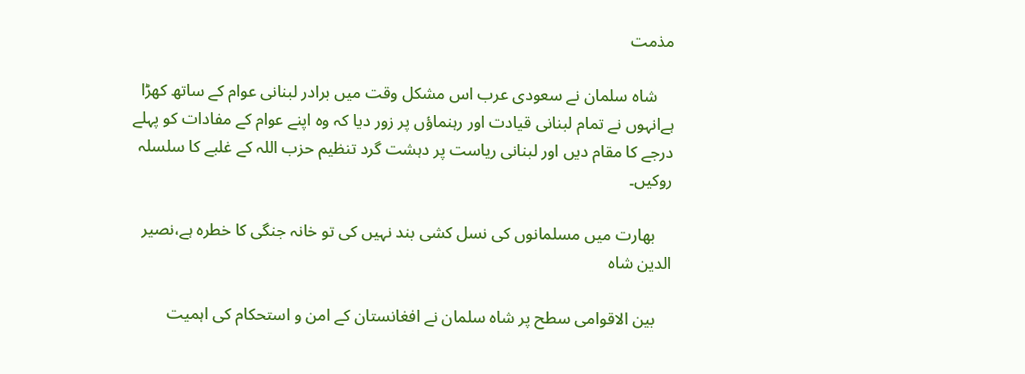مذمت

    شاہ سلمان نے سعودی عرب اس مشکل وقت میں برادر لبنانی عوام کے ساتھ کھڑا ہےانہوں نے تمام لبنانی قیادت اور رہنماؤں پر زور دیا کہ وہ اپنے عوام کے مفادات کو پہلے درجے کا مقام دیں اور لبنانی ریاست پر دہشت گرد تنظیم حزب اللہ کے غلبے کا سلسلہ روکیں۔

    بھارت میں مسلمانوں کی نسل کشی بند نہیں کی تو خانہ جنگی کا خطرہ ہے،نصیر الدین شاہ

    بین الاقوامی سطح پر شاہ سلمان نے افغانستان کے امن و استحکام کی اہمیت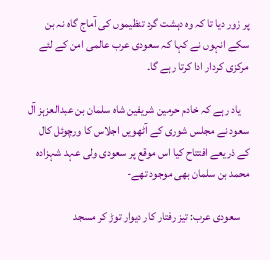پر زور دیا تا کہ وہ دہشت گرد تنظیموں کی آماج گاہ نہ بن سکے انہوں نے کہا کہ سعودی عرب عالمی امن کے لئے مرکزی کردار ادا کرتا رہے گا۔

    یاد رہے کہ خادم حرمین شریفین شاہ سلمان بن عبدالعزہز آل سعود نے مجلس شوری کے آٹھویں اجلاس کا ورچوئل کال کے ذریعے افتتاح کیا اس موقع پر سعودی ولی عہد شہزادہ محمد بن سلمان بھی موجود تھے-

    سعودی عرب: تیز رفتار کار دیوار توڑ کر مسجد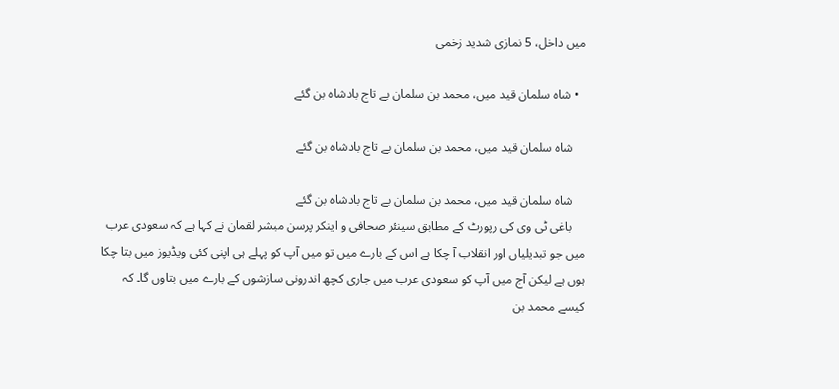میں داخل، 5 نمازی شدید زخمی

  • شاہ سلمان قید میں، محمد بن سلمان بے تاج بادشاہ بن گئے

    شاہ سلمان قید میں، محمد بن سلمان بے تاج بادشاہ بن گئے

    شاہ سلمان قید میں، محمد بن سلمان بے تاج بادشاہ بن گئے
    باغی ٹی وی کی رپورٹ کے مطابق سینئر صحافی و اینکر پرسن مبشر لقمان نے کہا ہے کہ سعودی عرب میں جو تبدیلیاں اور انقلاب آ چکا ہے اس کے بارے میں تو میں آپ کو پہلے ہی اپنی کئی ویڈیوز میں بتا چکا ہوں ہے لیکن آج میں آپ کو سعودی عرب میں جاری کچھ اندرونی سازشوں کے بارے میں بتاوں گا۔ کہ کیسے محمد بن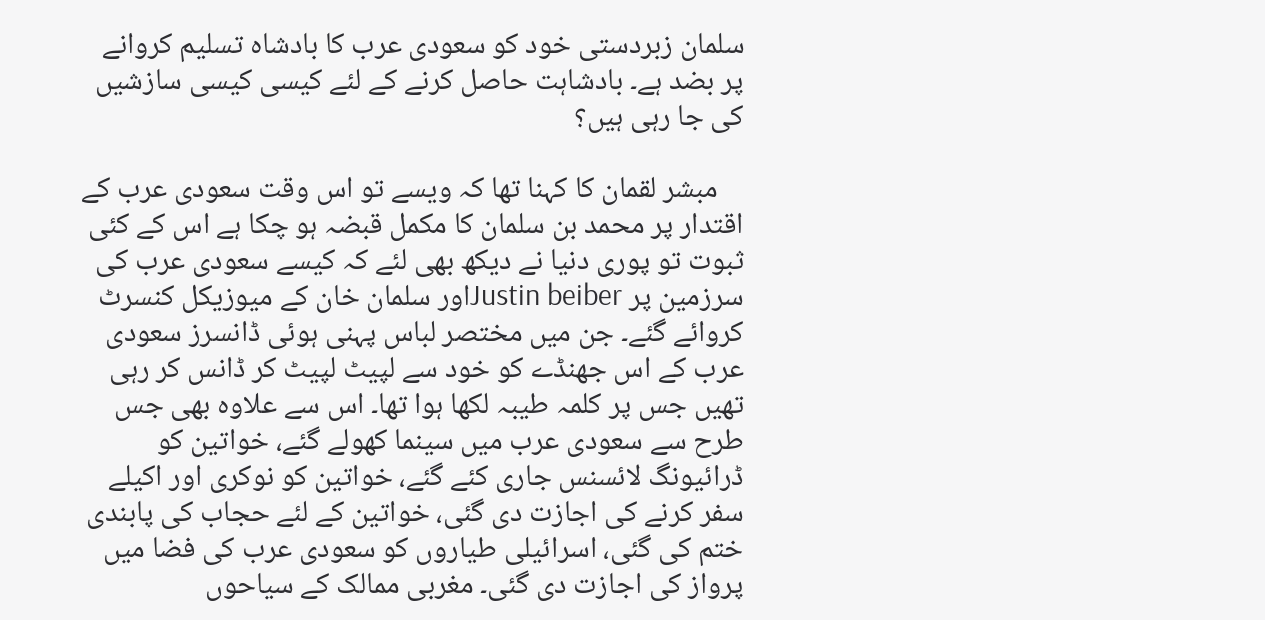سلمان زبردستی خود کو سعودی عرب کا بادشاہ تسلیم کروانے پر بضد ہے۔ بادشاہت حاصل کرنے کے لئے کیسی کیسی سازشیں کی جا رہی ہیں؟

    مبشر لقمان کا کہنا تھا کہ ویسے تو اس وقت سعودی عرب کے اقتدار پر محمد بن سلمان کا مکمل قبضہ ہو چکا ہے اس کے کئی ثبوت تو پوری دنیا نے دیکھ بھی لئے کہ کیسے سعودی عرب کی سرزمین پر Justin beiberاور سلمان خان کے میوزیکل کنسرٹ کروائے گئے۔ جن میں مختصر لباس پہنی ہوئی ڈانسرز سعودی عرب کے اس جھنڈے کو خود سے لپیٹ لپیٹ کر ڈانس کر رہی تھیں جس پر کلمہ طیبہ لکھا ہوا تھا۔ اس سے علاوہ بھی جس طرح سے سعودی عرب میں سینما کھولے گئے، خواتین کو ڈرائیونگ لائسنس جاری کئے گئے، خواتین کو نوکری اور اکیلے سفر کرنے کی اجازت دی گئی، خواتین کے لئے حجاب کی پابندی ختم کی گئی، اسرائیلی طیاروں کو سعودی عرب کی فضا میں پرواز کی اجازت دی گئی۔ مغربی ممالک کے سیاحوں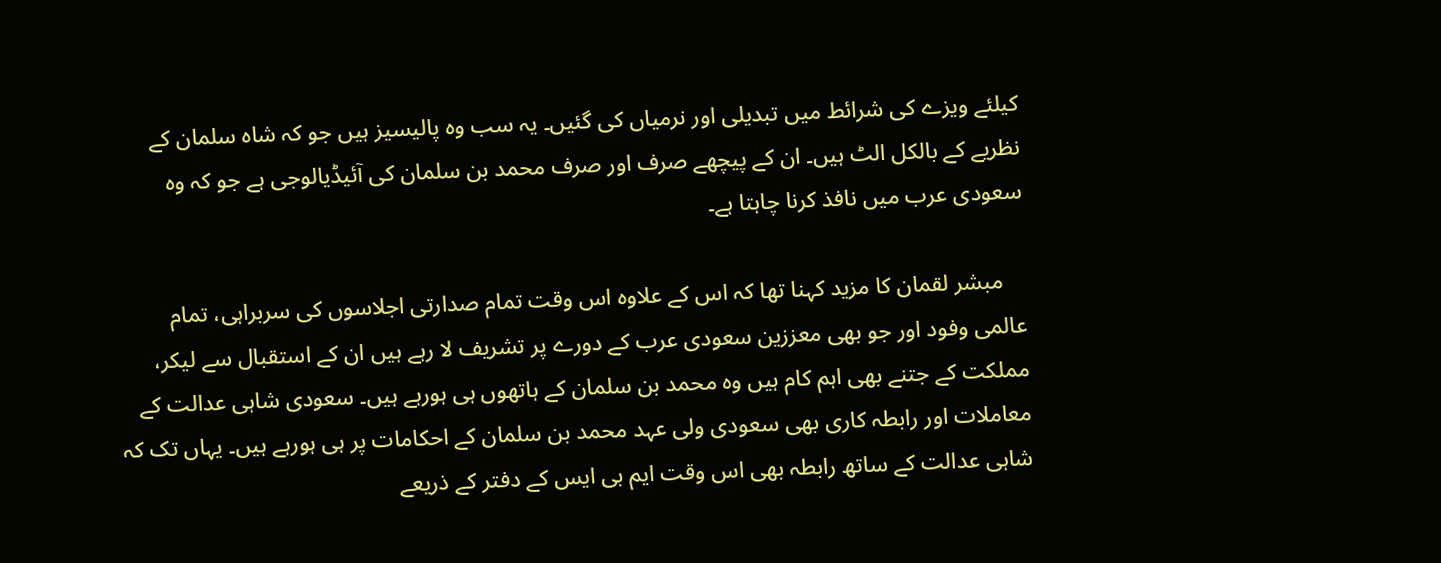کیلئے ویزے کی شرائط میں تبدیلی اور نرمیاں کی گئیں۔ یہ سب وہ پالیسیز ہیں جو کہ شاہ سلمان کے نظریے کے بالکل الٹ ہیں۔ ان کے پیچھے صرف اور صرف محمد بن سلمان کی آئیڈیالوجی ہے جو کہ وہ سعودی عرب میں نافذ کرنا چاہتا ہے۔

    مبشر لقمان کا مزید کہنا تھا کہ اس کے علاوہ اس وقت تمام صدارتی اجلاسوں کی سربراہی، تمام عالمی وفود اور جو بھی معززین سعودی عرب کے دورے پر تشریف لا رہے ہیں ان کے استقبال سے لیکر، مملکت کے جتنے بھی اہم کام ہیں وہ محمد بن سلمان کے ہاتھوں ہی ہورہے ہیں۔ سعودی شاہی عدالت کے معاملات اور رابطہ کاری بھی سعودی ولی عہد محمد بن سلمان کے احکامات پر ہی ہورہے ہیں۔ یہاں تک کہ شاہی عدالت کے ساتھ رابطہ بھی اس وقت ایم بی ایس کے دفتر کے ذریعے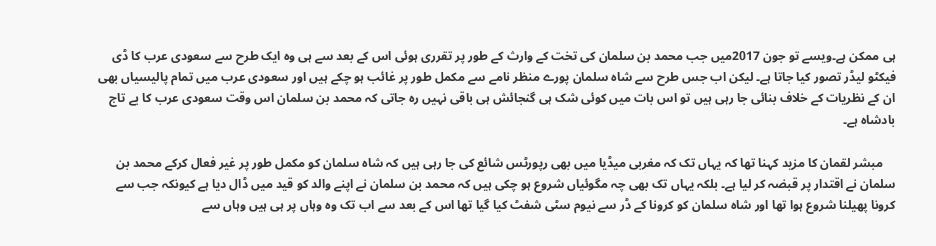ہی ممکن ہے۔ویسے تو جون 2017میں جب محمد بن سلمان کی تخت کے وارث کے طور پر تقرری ہوئی اس کے بعد سے ہی وہ ایک طرح سے سعودی عرب کا ڈی فیکٹو لیڈر تصور کیا جاتا ہے۔ لیکن اب جس طرح سے شاہ سلمان پورے منظر نامے سے مکمل طور پر غائب ہو چکے ہیں اور سعودی عرب میں تمام پالیسیاں بھی ان کے نظریات کے خلاف بنائی جا رہی ہیں تو اس بات میں کوئی شک ہی گنجائش ہی باقی نہیں رہ جاتی کہ محمد بن سلمان اس وقت سعودی عرب کا بے تاج بادشاہ ہے۔

    مبشر لقمان کا مزید کہنا تھا کہ یہاں تک کہ مغربی میڈیا میں بھی رپورٹس شائع کی جا رہی ہیں کہ شاہ سلمان کو مکمل طور پر غیر فعال کرکے محمد بن سلمان نے اقتدار پر قبضہ کر لیا ہے۔ بلکہ یہاں تک بھی چہ مگوئیاں شروع ہو چکی ہیں کہ محمد بن سلمان نے اپنے والد کو قید میں ڈال دیا ہے کیونکہ جب سے کرونا پھیلنا شروع ہوا تھا اور شاہ سلمان کو کرونا کے ڈر سے نیوم سٹی شفٹ کیا گیا تھا اس کے بعد سے اب تک وہ وہاں پر ہی ہیں وہاں سے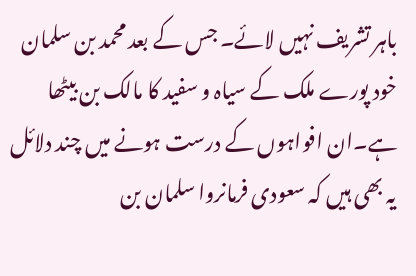باہر تشریف نہیں لائے۔ جس کے بعد محمد بن سلمان خود پورے ملک کے سیاہ و سفید کا مالک بن بیٹھا ہے۔ان افواہوں کے درست ہونے میں چند دلائل یہ بھی ہیں کہ سعودی فرمانروا سلمان بن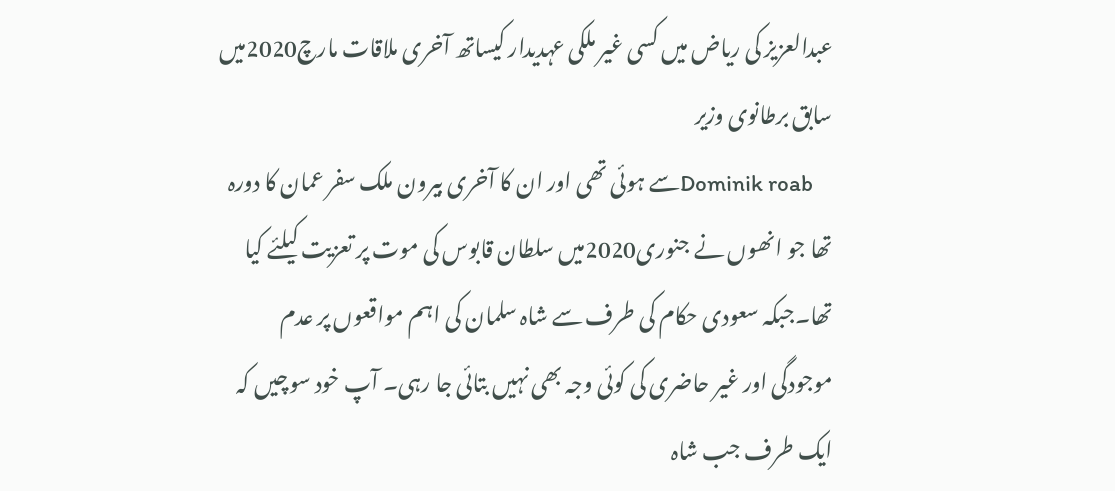عبدالعزیز کی ریاض میں کسی غیر ملکی عہدیدار کیساتھ آخری ملاقات مارچ2020میں سابق برطانوی وزیر
    Dominik roabسے ہوئی تھی اور ان کا آخری بیرون ملک سفر عمان کا دورہ تھا جو انھوں نے جنوری2020میں سلطان قابوس کی موت پر تعزیت کیلئے کیا تھا۔جبکہ سعودی حکام کی طرف سے شاہ سلمان کی اہم مواقعوں پر عدم موجودگی اور غیر حاضری کی کوئی وجہ بھی نہیں بتائی جا رہی۔ آپ خود سوچیں کہ ایک طرف جب شاہ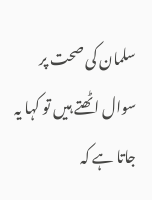سلمان کی صحت پر سوال اٹھتے ہیں تو کہا یہ جاتا ہے کہ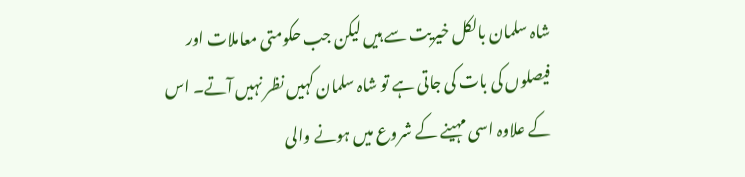شاہ سلمان بالکل خیریت سے ہیں لیکن جب حکومتی معاملات اور فیصلوں کی بات کی جاتی ہے تو شاہ سلمان کہیں نظر نہیں آتے۔ اس کے علاوہ اسی مہینے کے شروع میں ہونے والی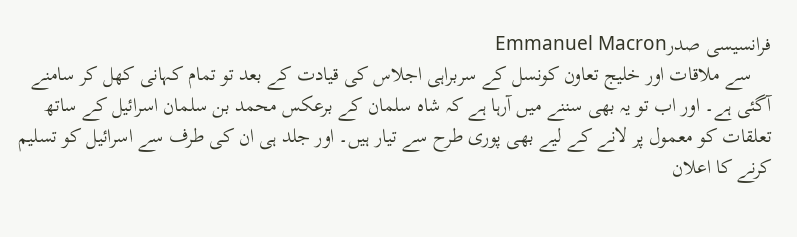فرانسیسی صدرEmmanuel Macron
    سے ملاقات اور خلیج تعاون کونسل کے سربراہی اجلاس کی قیادت کے بعد تو تمام کہانی کھل کر سامنے آگئی ہے۔ اور اب تو یہ بھی سننے میں آرہا ہے کہ شاہ سلمان کے برعکس محمد بن سلمان اسرائیل کے ساتھ تعلقات کو معمول پر لانے کے لیے بھی پوری طرح سے تیار ہیں۔ اور جلد ہی ان کی طرف سے اسرائیل کو تسلیم کرنے کا اعلان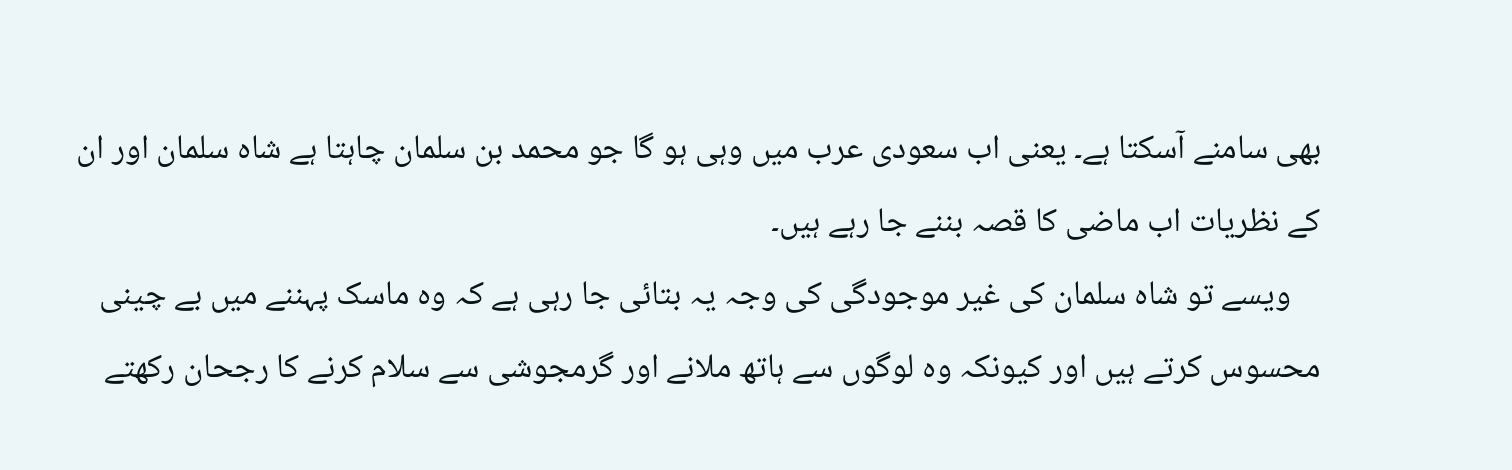بھی سامنے آسکتا ہے۔ یعنی اب سعودی عرب میں وہی ہو گا جو محمد بن سلمان چاہتا ہے شاہ سلمان اور ان کے نظریات اب ماضی کا قصہ بننے جا رہے ہیں۔
    ویسے تو شاہ سلمان کی غیر موجودگی کی وجہ یہ بتائی جا رہی ہے کہ وہ ماسک پہننے میں بے چینی محسوس کرتے ہیں اور کیونکہ وہ لوگوں سے ہاتھ ملانے اور گرمجوشی سے سلام کرنے کا رجحان رکھتے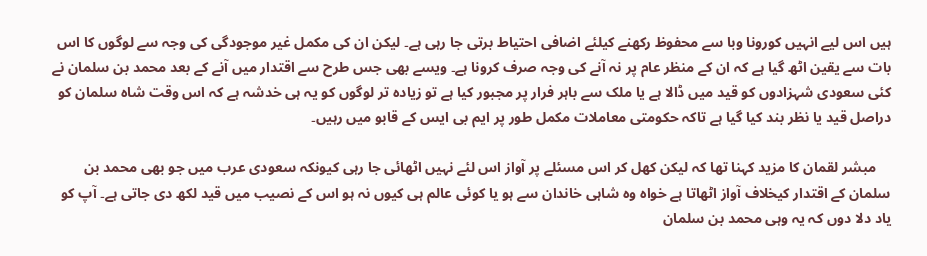ہیں اس لیے انہیں کورونا وبا سے محفوظ رکھنے کیلئے اضافی احتیاط برتی جا رہی ہے۔ لیکن ان کی مکمل غیر موجودگی کی وجہ سے لوگوں کا اس بات سے یقین اٹھ گیا ہے کہ ان کے منظر عام پر نہ آنے کی وجہ صرف کرونا ہے۔ ویسے بھی جس طرح سے اقتدار میں آنے کے بعد محمد بن سلمان نے کئی سعودی شہزادوں کو قید میں ڈالا ہے یا ملک سے باہر فرار پر مجبور کیا ہے تو زیادہ تر لوگوں کو یہ ہی خدشہ ہے کہ اس وقت شاہ سلمان کو دراصل قید یا نظر بند کیا گیا ہے تاکہ حکومتی معاملات مکمل طور پر ایم بی ایس کے قابو میں رہیں۔

    مبشر لقمان کا مزید کہنا تھا کہ لیکن کھل کر اس مسئلے پر آواز اس لئے نہیں اٹھائی جا رہی کیونکہ سعودی عرب میں جو بھی محمد بن سلمان کے اقتدار کیخلاف آواز اٹھاتا ہے خواہ وہ شاہی خاندان سے ہو یا کوئی عالم ہی کیوں نہ ہو اس کے نصیب میں قید لکھ دی جاتی ہے۔ آپ کو یاد دلا دوں کہ یہ وہی محمد بن سلمان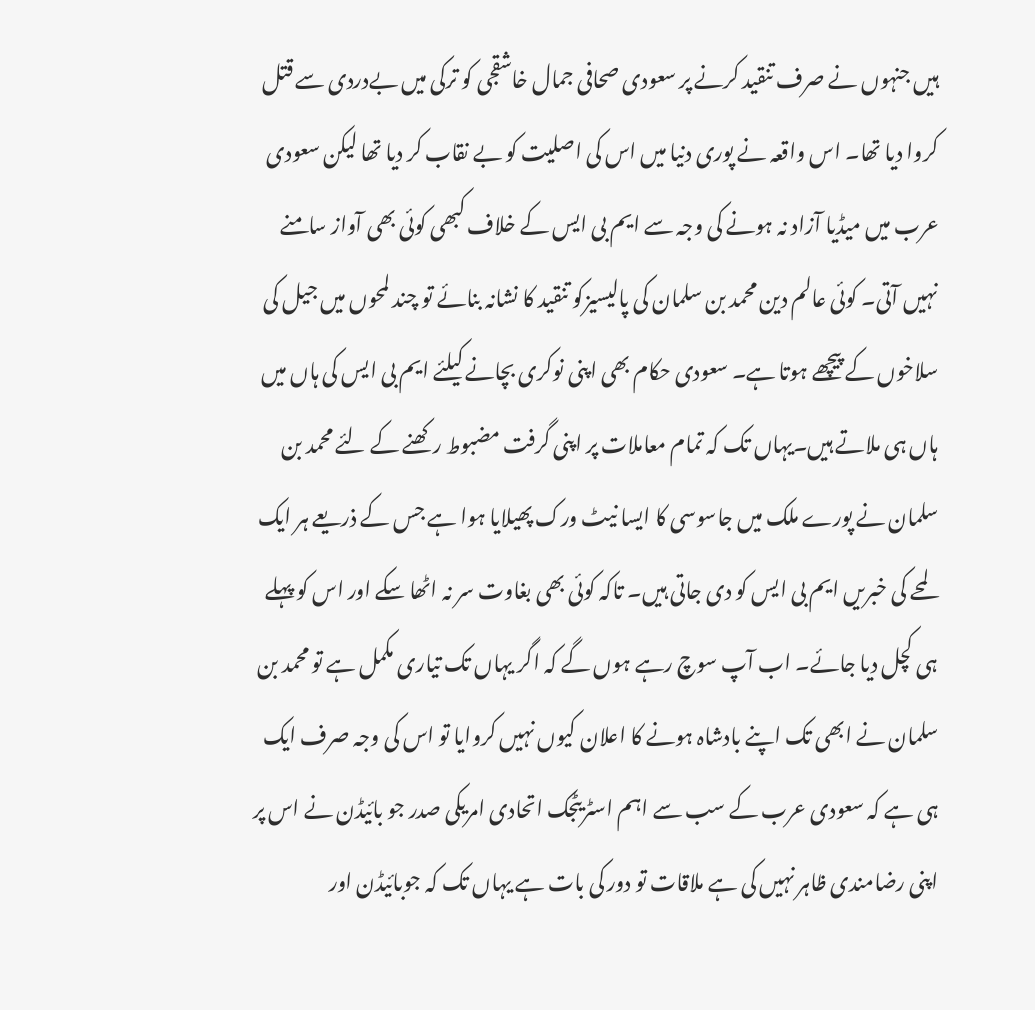ہیں جنہوں نے صرف تنقید کرنے پر سعودی صحافی جمال خاشقجی کو ترکی میں بےدردی سے قتل کروا دیا تھا۔ اس واقعہ نے پوری دنیا میں اس کی اصلیت کو بے نقاب کر دیا تھا لیکن سعودی عرب میں میڈیا آزاد نہ ہونے کی وجہ سے ایم بی ایس کے خلاف کبھی کوئی بھی آواز سامنے نہیں آتی۔ کوئی عالم دین محمد بن سلمان کی پالیسیزکو تنقید کا نشانہ بنائے تو چند لمحوں میں جیل کی سلاخوں کے پیچھے ہوتا ہے۔ سعودی حکام بھی اپنی نوکری بچانے کیلئے ایم بی ایس کی ہاں میں ہاں ہی ملاتے ہیں۔یہاں تک کہ تمام معاملات پر اپنی گرفت مضبوط رکھنے کے لئے محمد بن سلمان نے پورے ملک میں جاسوسی کا ایسا نیٹ ورک پھیلایا ہوا ہے جس کے ذریعے ہر ایک لمحے کی خبریں ایم بی ایس کو دی جاتی ہیں۔ تاکہ کوئی بھی بغاوت سر نہ اٹھا سکے اور اس کو پہلے ہی کچل دیا جائے۔ اب آپ سوچ رہے ہوں گے کہ اگر یہاں تک تیاری مکمل ہے تو محمد بن سلمان نے ابھی تک اپنے بادشاہ ہونے کا اعلان کیوں نہیں کروایا تو اس کی وجہ صرف ایک ہی ہے کہ سعودی عرب کے سب سے اہم اسٹریٹجک اتحادی امریکی صدر جو بائیڈن نے اس پر اپنی رضامندی ظاہر نہیں کی ہے ملاقات تو دور کی بات ہے یہاں تک کہ جوبائیڈن اور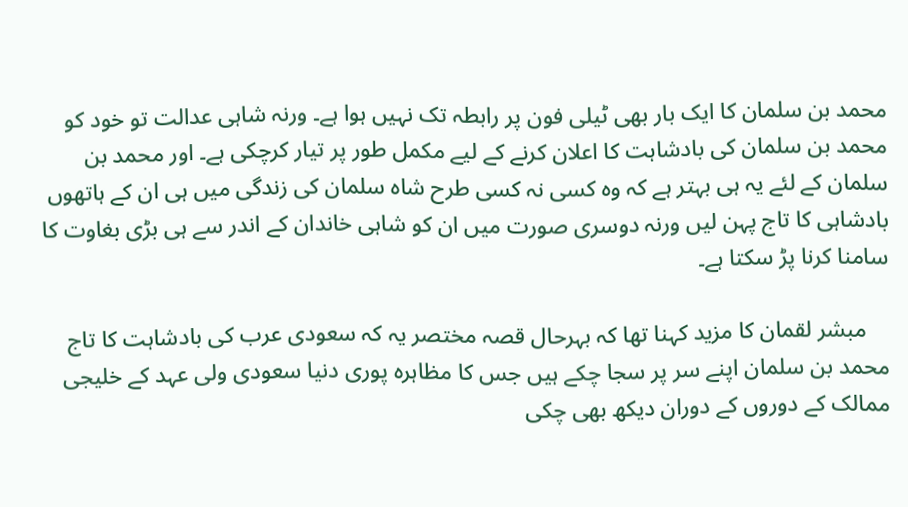محمد بن سلمان کا ایک بار بھی ٹیلی فون پر رابطہ تک نہیں ہوا ہے۔ ورنہ شاہی عدالت تو خود کو محمد بن سلمان کی بادشاہت کا اعلان کرنے کے لیے مکمل طور پر تیار کرچکی ہے۔ اور محمد بن سلمان کے لئے یہ ہی بہتر ہے کہ وہ کسی نہ کسی طرح شاہ سلمان کی زندگی میں ہی ان کے ہاتھوں بادشاہی کا تاج پہن لیں ورنہ دوسری صورت میں ان کو شاہی خاندان کے اندر سے ہی بڑی بغاوت کا سامنا کرنا پڑ سکتا ہے۔

    مبشر لقمان کا مزید کہنا تھا کہ بہرحال قصہ مختصر یہ کہ سعودی عرب کی بادشاہت کا تاج محمد بن سلمان اپنے سر پر سجا چکے ہیں جس کا مظاہرہ پوری دنیا سعودی ولی عہد کے خلیجی ممالک کے دوروں کے دوران دیکھ بھی چکی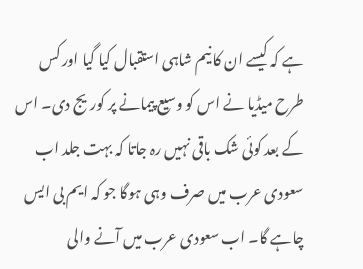ہے کہ کیسے ان کا نیم شاہی استقبال کیا گیا اور کس طرح میڈیا نے اس کو وسیع پیمانے پر کوریج دی۔ اس کے بعد کوئی شک باقی نہیں رہ جاتا کہ بہت جلد اب سعودی عرب میں صرف وہی ہوگا جو کہ ایم بی ایس چاہے گا۔ اب سعودی عرب میں آنے والی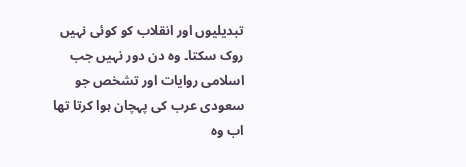تبدیلیوں اور انقلاب کو کوئی نہیں روک سکتا۔ وہ دن دور نہیں جب اسلامی روایات اور تشخص جو سعودی عرب کی پہچان ہوا کرتا تھا اب وہ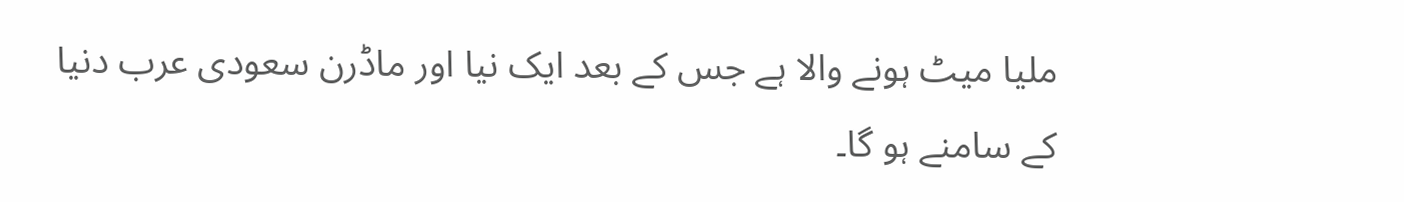ملیا میٹ ہونے والا ہے جس کے بعد ایک نیا اور ماڈرن سعودی عرب دنیا کے سامنے ہو گا۔